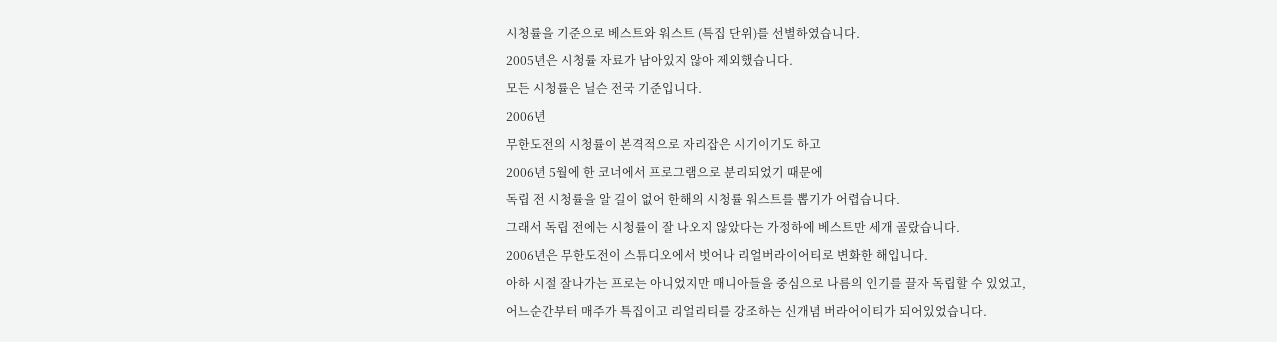시청률을 기준으로 베스트와 워스트 (특집 단위)를 선별하였습니다.
2005년은 시청률 자료가 남아있지 않아 제외했습니다.
모든 시청률은 닐슨 전국 기준입니다.
2006년
무한도전의 시청률이 본격적으로 자리잡은 시기이기도 하고
2006년 5월에 한 코너에서 프로그램으로 분리되었기 때문에
독립 전 시청률을 알 길이 없어 한해의 시청률 워스트를 뽑기가 어렵습니다.
그래서 독립 전에는 시청률이 잘 나오지 않았다는 가정하에 베스트만 세개 골랐습니다.
2006년은 무한도전이 스튜디오에서 벗어나 리얼버라이어티로 변화한 해입니다.
아하 시절 잘나가는 프로는 아니었지만 매니아들을 중심으로 나름의 인기를 끌자 독립할 수 있었고,
어느순간부터 매주가 특집이고 리얼리티를 강조하는 신개념 버라어이티가 되어있었습니다.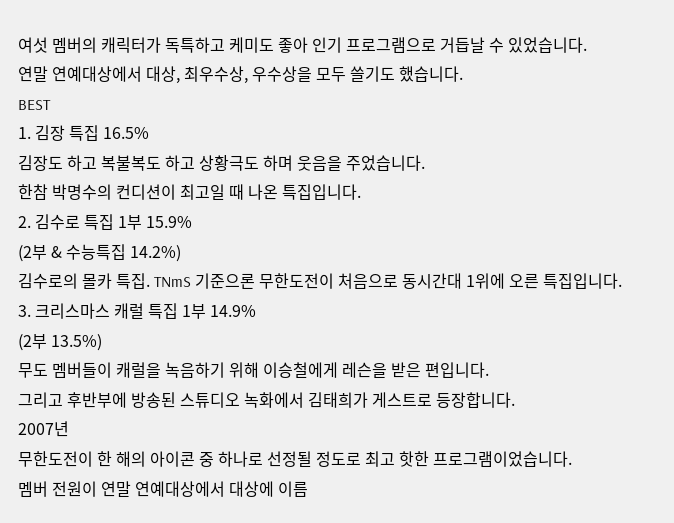여섯 멤버의 캐릭터가 독특하고 케미도 좋아 인기 프로그램으로 거듭날 수 있었습니다.
연말 연예대상에서 대상, 최우수상, 우수상을 모두 쓸기도 했습니다.
BEST
1. 김장 특집 16.5%
김장도 하고 복불복도 하고 상황극도 하며 웃음을 주었습니다.
한참 박명수의 컨디션이 최고일 때 나온 특집입니다.
2. 김수로 특집 1부 15.9%
(2부 & 수능특집 14.2%)
김수로의 몰카 특집. TNmS 기준으론 무한도전이 처음으로 동시간대 1위에 오른 특집입니다.
3. 크리스마스 캐럴 특집 1부 14.9%
(2부 13.5%)
무도 멤버들이 캐럴을 녹음하기 위해 이승철에게 레슨을 받은 편입니다.
그리고 후반부에 방송된 스튜디오 녹화에서 김태희가 게스트로 등장합니다.
2007년
무한도전이 한 해의 아이콘 중 하나로 선정될 정도로 최고 핫한 프로그램이었습니다.
멤버 전원이 연말 연예대상에서 대상에 이름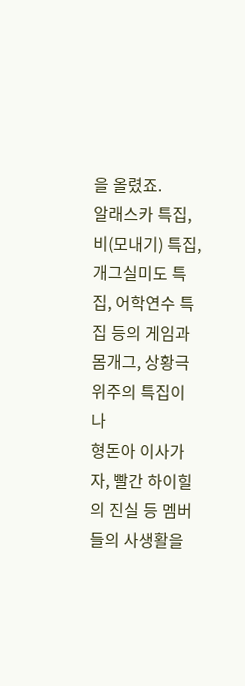을 올렸죠.
알래스카 특집, 비(모내기) 특집, 개그실미도 특집, 어학연수 특집 등의 게임과 몸개그, 상황극 위주의 특집이나
형돈아 이사가자, 빨간 하이힐의 진실 등 멤버들의 사생활을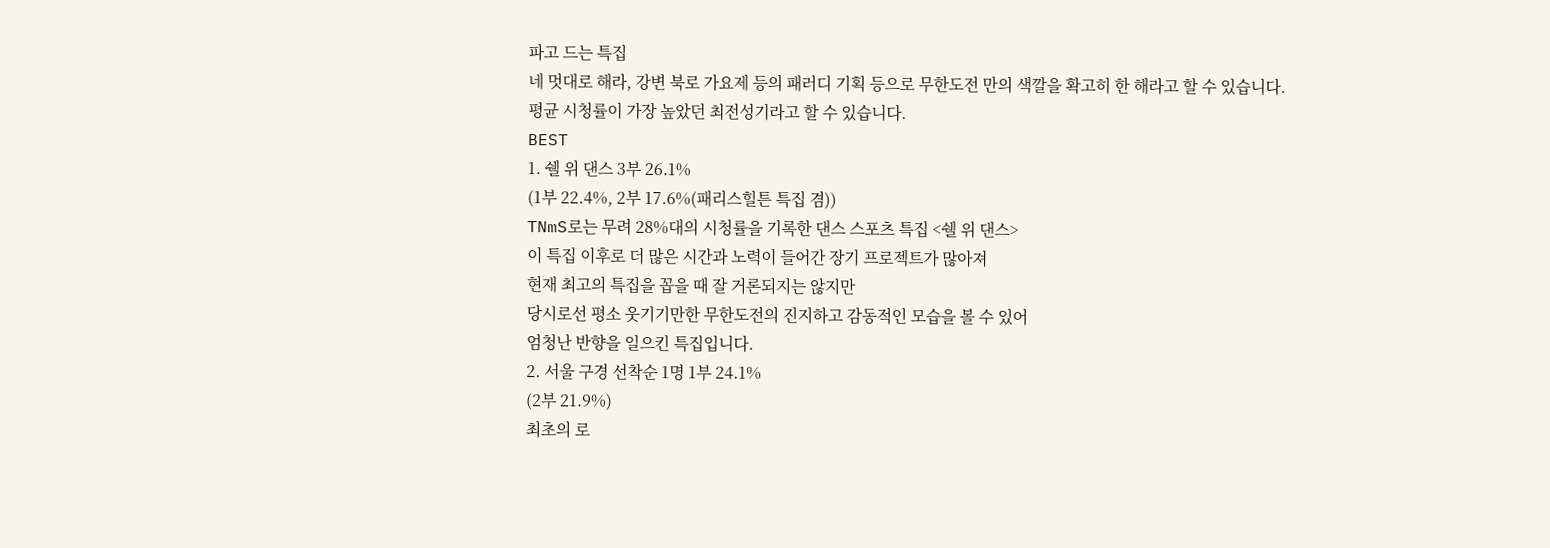파고 드는 특집
네 멋대로 해라, 강변 북로 가요제 등의 패러디 기획 등으로 무한도전 만의 색깔을 확고히 한 해라고 할 수 있습니다.
평균 시청률이 가장 높았던 최전성기라고 할 수 있습니다.
BEST
1. 쉘 위 댄스 3부 26.1%
(1부 22.4%, 2부 17.6%(패리스힐튼 특집 겸))
TNmS로는 무려 28%대의 시청률을 기록한 댄스 스포츠 특집 <쉘 위 댄스>
이 특집 이후로 더 많은 시간과 노력이 들어간 장기 프로젝트가 많아져
현재 최고의 특집을 꼽을 때 잘 거론되지는 않지만
당시로선 평소 웃기기만한 무한도전의 진지하고 감동적인 모습을 볼 수 있어
엄청난 반향을 일으킨 특집입니다.
2. 서울 구경 선착순 1명 1부 24.1%
(2부 21.9%)
최초의 로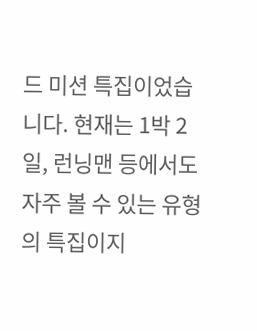드 미션 특집이었습니다. 현재는 1박 2일, 런닝맨 등에서도 자주 볼 수 있는 유형의 특집이지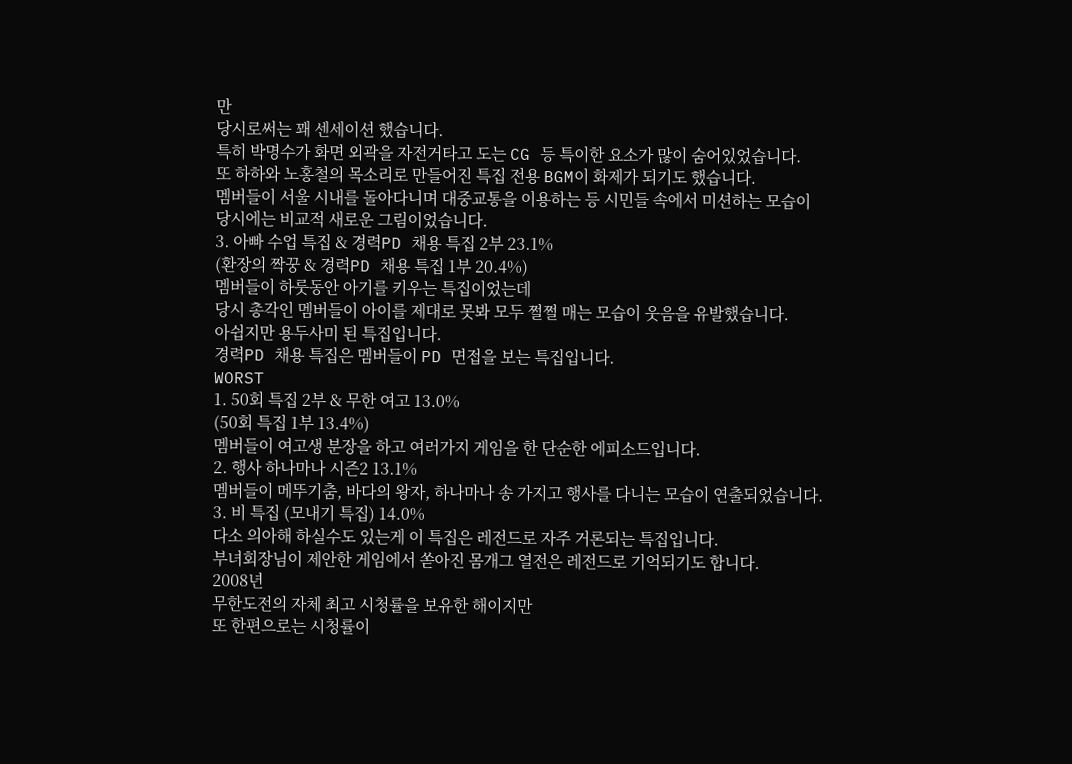만
당시로써는 꽤 센세이션 했습니다.
특히 박명수가 화면 외곽을 자전거타고 도는 CG 등 특이한 요소가 많이 숨어있었습니다.
또 하하와 노홍철의 목소리로 만들어진 특집 전용 BGM이 화제가 되기도 했습니다.
멤버들이 서울 시내를 돌아다니며 대중교통을 이용하는 등 시민들 속에서 미션하는 모습이
당시에는 비교적 새로운 그림이었습니다.
3. 아빠 수업 특집 & 경력PD 채용 특집 2부 23.1%
(환장의 짝꿍 & 경력PD 채용 특집 1부 20.4%)
멤버들이 하룻동안 아기를 키우는 특집이었는데
당시 총각인 멤버들이 아이를 제대로 못봐 모두 쩔쩔 매는 모습이 웃음을 유발했습니다.
아쉽지만 용두사미 된 특집입니다.
경력PD 채용 특집은 멤버들이 PD 면접을 보는 특집입니다.
WORST
1. 50회 특집 2부 & 무한 여고 13.0%
(50회 특집 1부 13.4%)
멤버들이 여고생 분장을 하고 여러가지 게임을 한 단순한 에피소드입니다.
2. 행사 하나마나 시즌2 13.1%
멤버들이 메뚜기춤, 바다의 왕자, 하나마나 송 가지고 행사를 다니는 모습이 연출되었습니다.
3. 비 특집 (모내기 특집) 14.0%
다소 의아해 하실수도 있는게 이 특집은 레전드로 자주 거론되는 특집입니다.
부녀회장님이 제안한 게임에서 쏟아진 몸개그 열전은 레전드로 기억되기도 합니다.
2008년
무한도전의 자체 최고 시청률을 보유한 해이지만
또 한편으로는 시청률이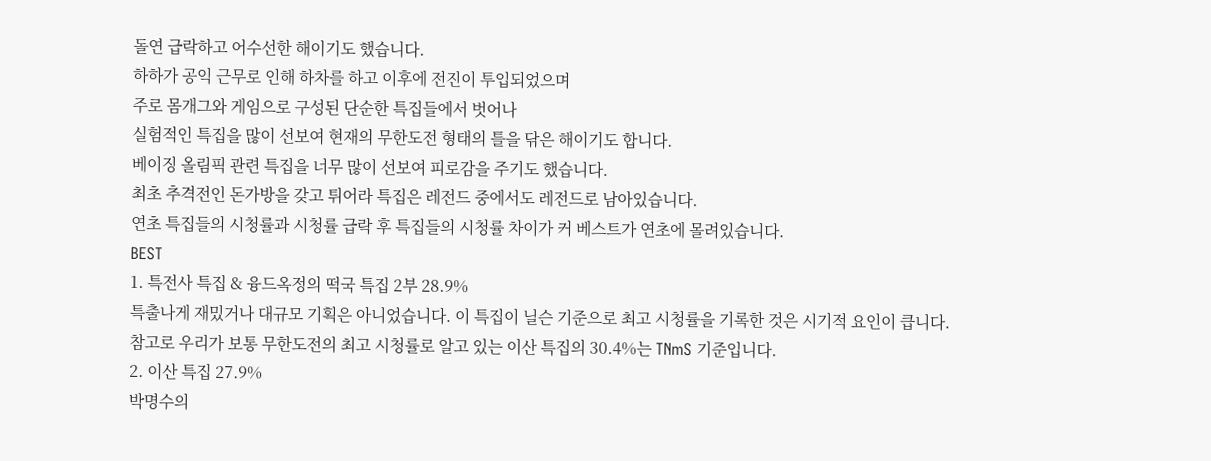돌연 급락하고 어수선한 해이기도 했습니다.
하하가 공익 근무로 인해 하차를 하고 이후에 전진이 투입되었으며
주로 몸개그와 게임으로 구성된 단순한 특집들에서 벗어나
실험적인 특집을 많이 선보여 현재의 무한도전 형태의 틀을 닦은 해이기도 합니다.
베이징 올림픽 관련 특집을 너무 많이 선보여 피로감을 주기도 했습니다.
최초 추격전인 돈가방을 갖고 튀어라 특집은 레전드 중에서도 레전드로 남아있습니다.
연초 특집들의 시청률과 시청률 급락 후 특집들의 시청률 차이가 커 베스트가 연초에 몰려있습니다.
BEST
1. 특전사 특집 & 융드옥정의 떡국 특집 2부 28.9%
특출나게 재밌거나 대규모 기획은 아니었습니다. 이 특집이 닐슨 기준으로 최고 시청률을 기록한 것은 시기적 요인이 큽니다.
참고로 우리가 보통 무한도전의 최고 시청률로 알고 있는 이산 특집의 30.4%는 TNmS 기준입니다.
2. 이산 특집 27.9%
박명수의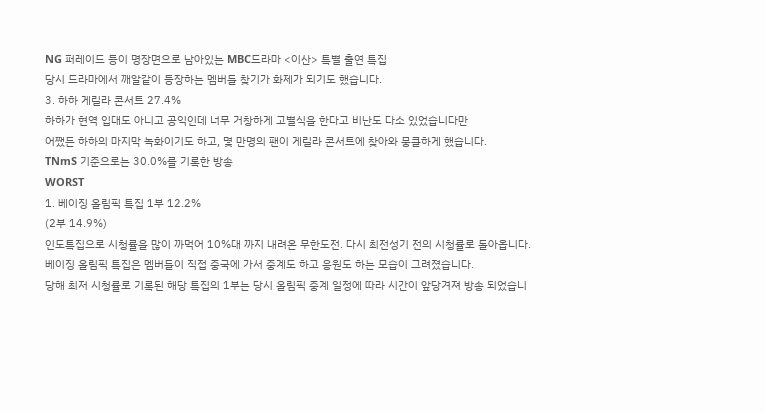NG 퍼레이드 등이 명장면으로 남아있는 MBC드라마 <이산> 특별 출연 특집
당시 드라마에서 깨알같이 등장하는 멤버들 찾기가 화제가 되기도 했습니다.
3. 하하 게릴라 콘서트 27.4%
하하가 현역 입대도 아니고 공익인데 너무 거창하게 고별식을 한다고 비난도 다소 있었습니다만
어쨌든 하하의 마지막 녹화이기도 하고, 몇 만명의 팬이 게릴라 콘서트에 찾아와 뭉클하게 했습니다.
TNmS 기준으로는 30.0%를 기록한 방송
WORST
1. 베이징 올림픽 특집 1부 12.2%
(2부 14.9%)
인도특집으로 시청률을 많이 까먹어 10%대 까지 내려온 무한도전. 다시 최전성기 전의 시청률로 돌아옵니다.
베이징 올림픽 특집은 멤버들이 직접 중국에 가서 중계도 하고 응원도 하는 모습이 그려졌습니다.
당해 최저 시청률로 기록된 해당 특집의 1부는 당시 올림픽 중계 일정에 따라 시간이 앞당겨져 방송 되었습니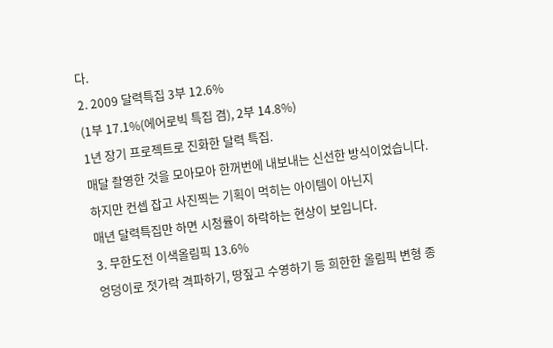다.
2. 2009 달력특집 3부 12.6%
(1부 17.1%(에어로빅 특집 겸), 2부 14.8%)
1년 장기 프로젝트로 진화한 달력 특집.
매달 촬영한 것을 모아모아 한꺼번에 내보내는 신선한 방식이었습니다.
하지만 컨셉 잡고 사진찍는 기획이 먹히는 아이템이 아닌지
매년 달력특집만 하면 시청률이 하락하는 현상이 보입니다.
3. 무한도전 이색올림픽 13.6%
엉덩이로 젓가락 격파하기, 땅짚고 수영하기 등 희한한 올림픽 변형 종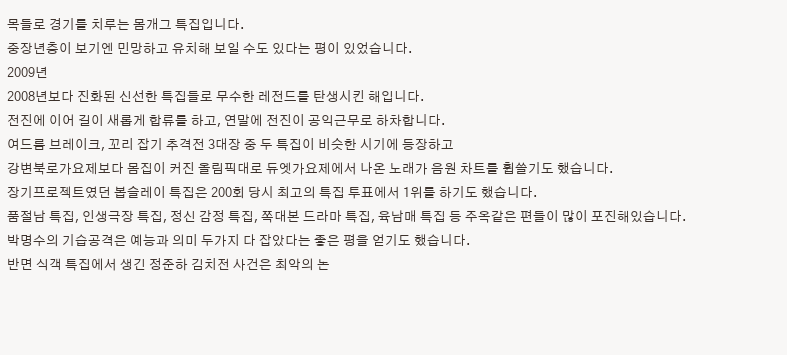목들로 경기를 치루는 몸개그 특집입니다.
중장년층이 보기엔 민망하고 유치해 보일 수도 있다는 평이 있었습니다.
2009년
2008년보다 진화된 신선한 특집들로 무수한 레전드를 탄생시킨 해입니다.
전진에 이어 길이 새롭게 합류를 하고, 연말에 전진이 공익근무로 하차합니다.
여드름 브레이크, 꼬리 잡기 추격전 3대장 중 두 특집이 비슷한 시기에 등장하고
강변북로가요제보다 몸집이 커진 올림픽대로 듀엣가요제에서 나온 노래가 음원 차트를 휩쓸기도 했습니다.
장기프로젝트였던 봅슬레이 특집은 200회 당시 최고의 특집 투표에서 1위를 하기도 했습니다.
품절남 특집, 인생극장 특집, 정신 감정 특집, 쪽대본 드라마 특집, 육남매 특집 등 주옥같은 편들이 많이 포진해있습니다.
박명수의 기습공격은 예능과 의미 두가지 다 잡았다는 좋은 평을 얻기도 했습니다.
반면 식객 특집에서 생긴 정준하 김치전 사건은 최악의 논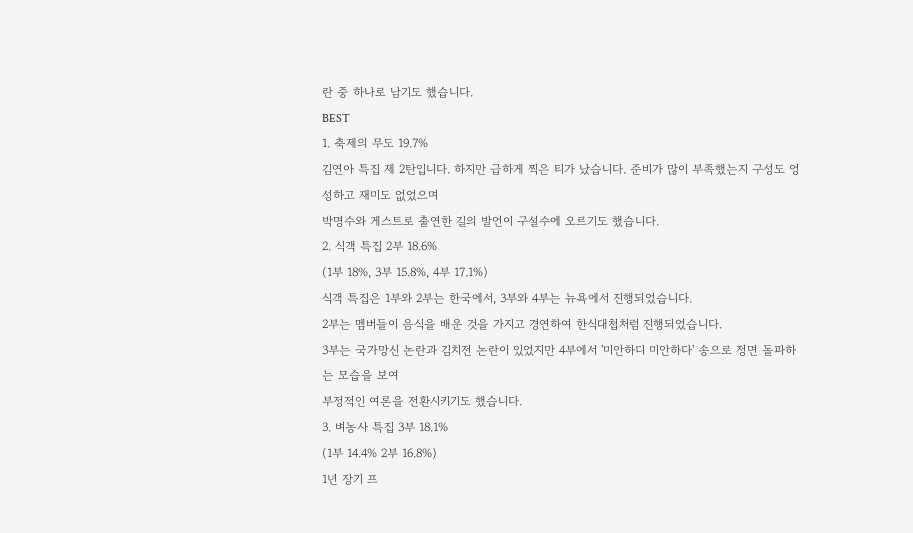란 중 하나로 남기도 했습니다.
BEST
1. 축제의 무도 19.7%
김연아 특집 제 2탄입니다. 하지만 급하게 찍은 티가 났습니다. 준비가 많이 부족했는지 구성도 엉성하고 재미도 없었으며
박명수와 게스트로 출연한 길의 발언이 구설수에 오르기도 했습니다.
2. 식객 특집 2부 18.6%
(1부 18%, 3부 15.8%, 4부 17.1%)
식객 특집은 1부와 2부는 한국에서, 3부와 4부는 뉴욕에서 진행되었습니다.
2부는 멤버들이 음식을 배운 것을 가지고 경연하여 한식대첩처럼 진행되었습니다.
3부는 국가망신 논란과 김치전 논란이 있었지만 4부에서 '미안하디 미안하다' 송으로 정면 돌파하는 모습을 보여
부정적인 여론을 전환시키기도 했습니다.
3. 벼농사 특집 3부 18.1%
(1부 14.4% 2부 16.8%)
1년 장기 프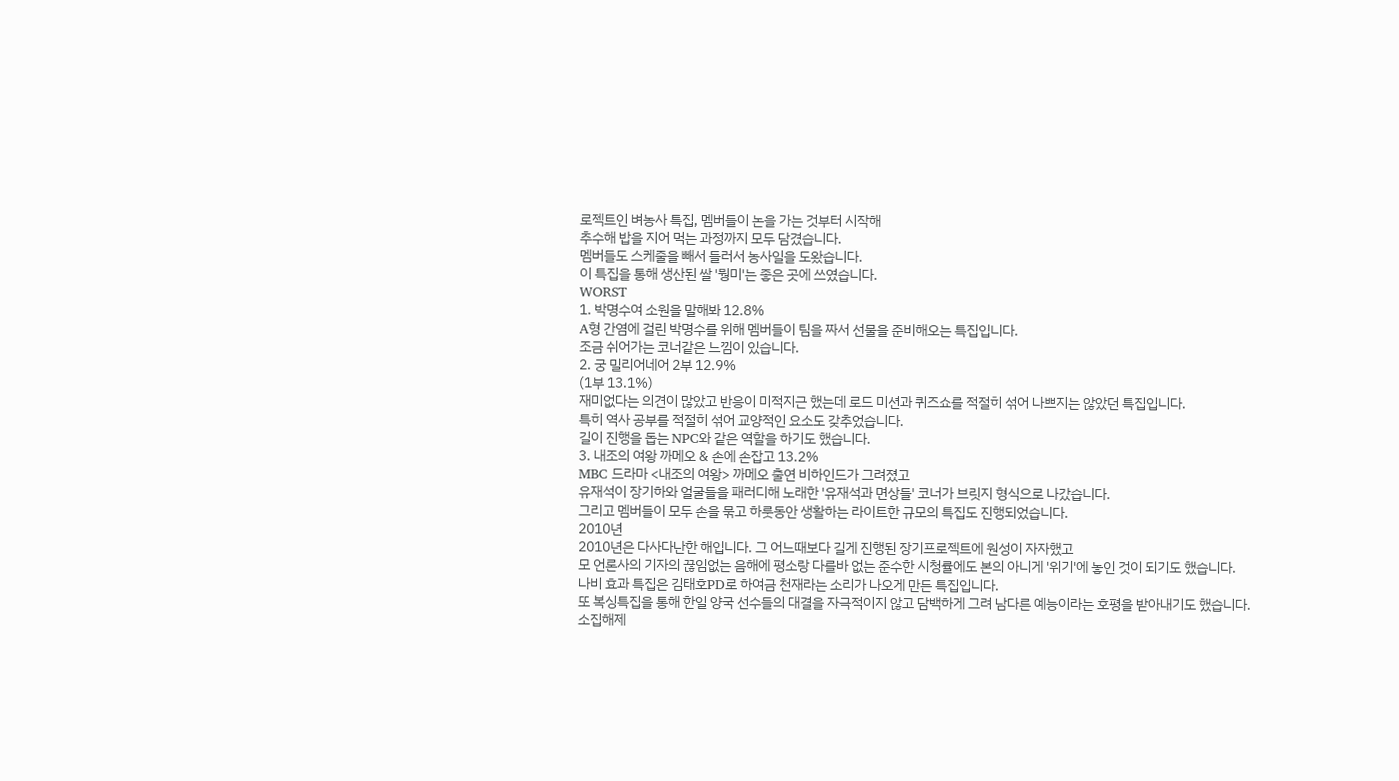로젝트인 벼농사 특집, 멤버들이 논을 가는 것부터 시작해
추수해 밥을 지어 먹는 과정까지 모두 담겼습니다.
멤버들도 스케줄을 빼서 들러서 농사일을 도왔습니다.
이 특집을 통해 생산된 쌀 '뭥미'는 좋은 곳에 쓰였습니다.
WORST
1. 박명수여 소원을 말해봐 12.8%
A형 간염에 걸린 박명수를 위해 멤버들이 팀을 짜서 선물을 준비해오는 특집입니다.
조금 쉬어가는 코너같은 느낌이 있습니다.
2. 궁 밀리어네어 2부 12.9%
(1부 13.1%)
재미없다는 의견이 많았고 반응이 미적지근 했는데 로드 미션과 퀴즈쇼를 적절히 섞어 나쁘지는 않았던 특집입니다.
특히 역사 공부를 적절히 섞어 교양적인 요소도 갖추었습니다.
길이 진행을 돕는 NPC와 같은 역할을 하기도 했습니다.
3. 내조의 여왕 까메오 & 손에 손잡고 13.2%
MBC 드라마 <내조의 여왕> 까메오 출연 비하인드가 그려졌고
유재석이 장기하와 얼굴들을 패러디해 노래한 '유재석과 면상들' 코너가 브릿지 형식으로 나갔습니다.
그리고 멤버들이 모두 손을 묶고 하룻동안 생활하는 라이트한 규모의 특집도 진행되었습니다.
2010년
2010년은 다사다난한 해입니다. 그 어느때보다 길게 진행된 장기프로젝트에 원성이 자자했고
모 언론사의 기자의 끊임없는 음해에 평소랑 다를바 없는 준수한 시청률에도 본의 아니게 '위기'에 놓인 것이 되기도 했습니다.
나비 효과 특집은 김태호PD로 하여금 천재라는 소리가 나오게 만든 특집입니다.
또 복싱특집을 통해 한일 양국 선수들의 대결을 자극적이지 않고 담백하게 그려 남다른 예능이라는 호평을 받아내기도 했습니다.
소집해제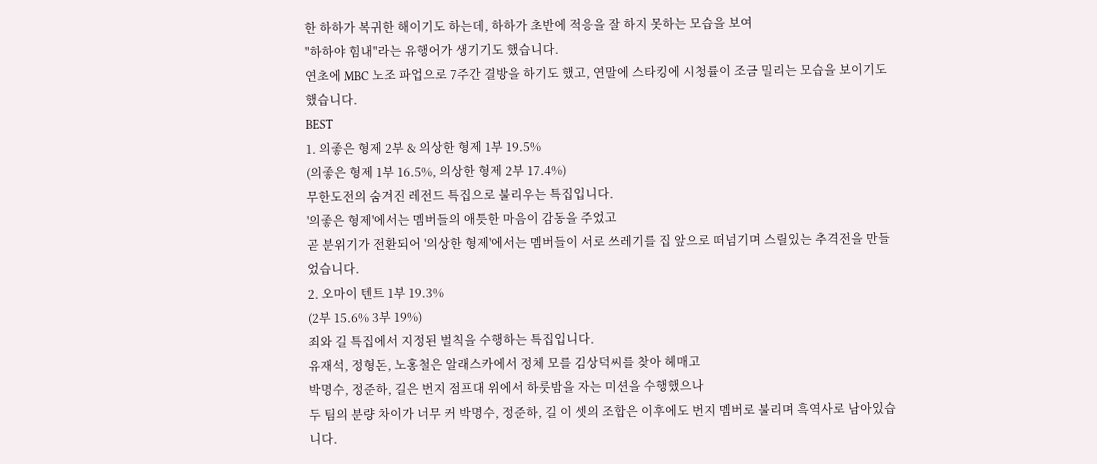한 하하가 복귀한 해이기도 하는데, 하하가 초반에 적응을 잘 하지 못하는 모습을 보여
"하하야 힘내"라는 유행어가 생기기도 했습니다.
연초에 MBC 노조 파업으로 7주간 결방을 하기도 했고, 연말에 스타킹에 시청률이 조금 밀리는 모습을 보이기도 했습니다.
BEST
1. 의좋은 형제 2부 & 의상한 형제 1부 19.5%
(의좋은 형제 1부 16.5%, 의상한 형제 2부 17.4%)
무한도전의 숨겨진 레전드 특집으로 불리우는 특집입니다.
'의좋은 형제'에서는 멤버들의 애틋한 마음이 감동을 주었고
곧 분위기가 전환되어 '의상한 형제'에서는 멤버들이 서로 쓰레기를 집 앞으로 떠넘기며 스릴있는 추격전을 만들었습니다.
2. 오마이 텐트 1부 19.3%
(2부 15.6% 3부 19%)
죄와 길 특집에서 지정된 벌칙을 수행하는 특집입니다.
유재석, 정형돈, 노홍철은 알래스카에서 정체 모를 김상덕씨를 찾아 헤매고
박명수, 정준하, 길은 번지 점프대 위에서 하룻밤을 자는 미션을 수행했으나
두 팀의 분량 차이가 너무 커 박명수, 정준하, 길 이 셋의 조합은 이후에도 번지 멤버로 불리며 흑역사로 남아있습니다.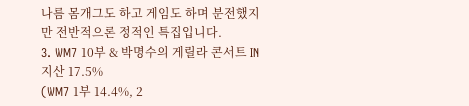나름 몸개그도 하고 게임도 하며 분전했지만 전반적으론 정적인 특집입니다.
3. WM7 10부 & 박명수의 게릴라 콘서트 IN 지산 17.5%
(WM7 1부 14.4%, 2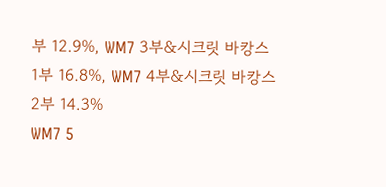부 12.9%, WM7 3부&시크릿 바캉스 1부 16.8%, WM7 4부&시크릿 바캉스 2부 14.3%
WM7 5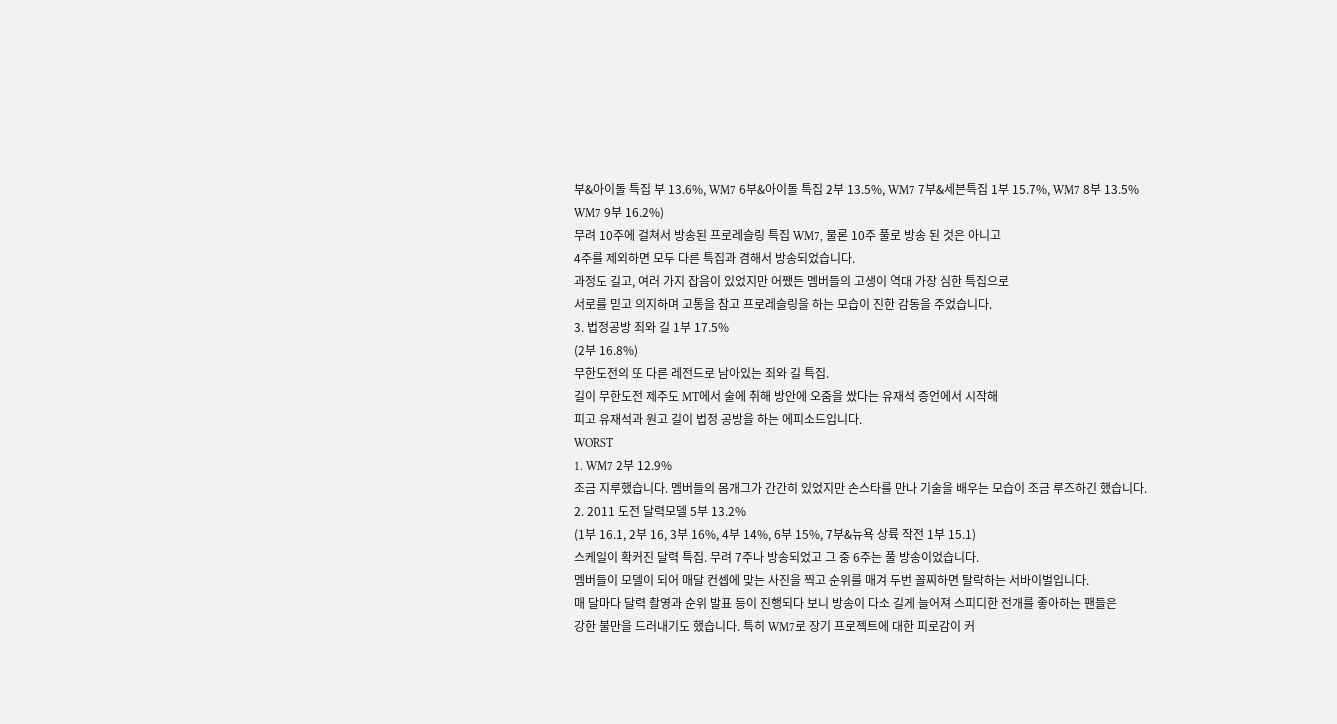부&아이돌 특집 부 13.6%, WM7 6부&아이돌 특집 2부 13.5%, WM7 7부&세븐특집 1부 15.7%, WM7 8부 13.5%
WM7 9부 16.2%)
무려 10주에 걸쳐서 방송된 프로레슬링 특집 WM7, 물론 10주 풀로 방송 된 것은 아니고
4주를 제외하면 모두 다른 특집과 겸해서 방송되었습니다.
과정도 길고, 여러 가지 잡음이 있었지만 어쨌든 멤버들의 고생이 역대 가장 심한 특집으로
서로를 믿고 의지하며 고통을 참고 프로레슬링을 하는 모습이 진한 감동을 주었습니다.
3. 법정공방 죄와 길 1부 17.5%
(2부 16.8%)
무한도전의 또 다른 레전드로 남아있는 죄와 길 특집.
길이 무한도전 제주도 MT에서 술에 취해 방안에 오줌을 쌌다는 유재석 증언에서 시작해
피고 유재석과 원고 길이 법정 공방을 하는 에피소드입니다.
WORST
1. WM7 2부 12.9%
조금 지루했습니다. 멤버들의 몸개그가 간간히 있었지만 손스타를 만나 기술을 배우는 모습이 조금 루즈하긴 했습니다.
2. 2011 도전 달력모델 5부 13.2%
(1부 16.1, 2부 16, 3부 16%, 4부 14%, 6부 15%, 7부&뉴욕 상륙 작전 1부 15.1)
스케일이 확커진 달력 특집. 무려 7주나 방송되었고 그 중 6주는 풀 방송이었습니다.
멤버들이 모델이 되어 매달 컨셉에 맞는 사진을 찍고 순위를 매겨 두번 꼴찌하면 탈락하는 서바이벌입니다.
매 달마다 달력 촬영과 순위 발표 등이 진행되다 보니 방송이 다소 길게 늘어져 스피디한 전개를 좋아하는 팬들은
강한 불만을 드러내기도 했습니다. 특히 WM7로 장기 프로젝트에 대한 피로감이 커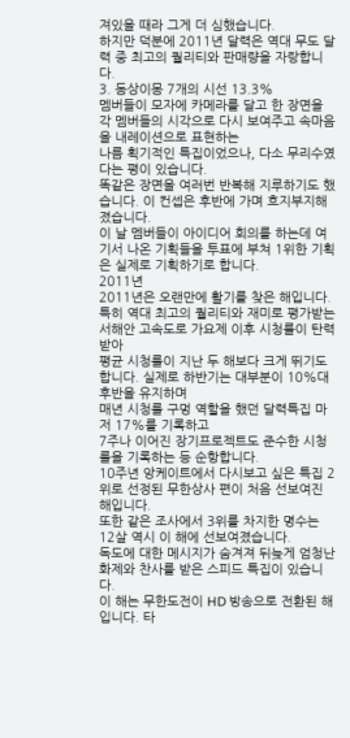져있을 때라 그게 더 심했습니다.
하지만 덕분에 2011년 달력은 역대 무도 달력 중 최고의 퀄리티와 판매량을 자랑합니다.
3. 동상이몽 7개의 시선 13.3%
멤버들이 모자에 카메라를 달고 한 장면을 각 멤버들의 시각으로 다시 보여주고 속마음을 내레이션으로 표현하는
나름 획기적인 특집이었으나, 다소 무리수였다는 평이 있습니다.
똑같은 장면을 여러번 반복해 지루하기도 했습니다. 이 컨셉은 후반에 가며 흐지부지해졌습니다.
이 날 멤버들이 아이디어 회의를 하는데 여기서 나온 기획들을 투표에 부쳐 1위한 기획은 실제로 기획하기로 합니다.
2011년
2011년은 오랜만에 활기를 찾은 해입니다.
특히 역대 최고의 퀄리티와 재미로 평가받는 서해안 고속도로 가요제 이후 시청률이 탄력받아
평균 시청률이 지난 두 해보다 크게 뛰기도 합니다. 실제로 하반기는 대부분이 10%대 후반을 유지하며
매년 시청률 구멍 역할을 했던 달력특집 마저 17%를 기록하고
7주나 이어진 장기프로젝트도 준수한 시청률을 기록하는 등 순항합니다.
10주년 앙케이트에서 다시보고 싶은 특집 2위로 선정된 무한상사 편이 처음 선보여진 해입니다.
또한 같은 조사에서 3위를 차지한 명수는 12살 역시 이 해에 선보여졌습니다.
독도에 대한 메시지가 숨겨져 뒤늦게 엄청난 화제와 찬사를 받은 스피드 특집이 있습니다.
이 해는 무한도전이 HD 방송으로 전환된 해입니다. 타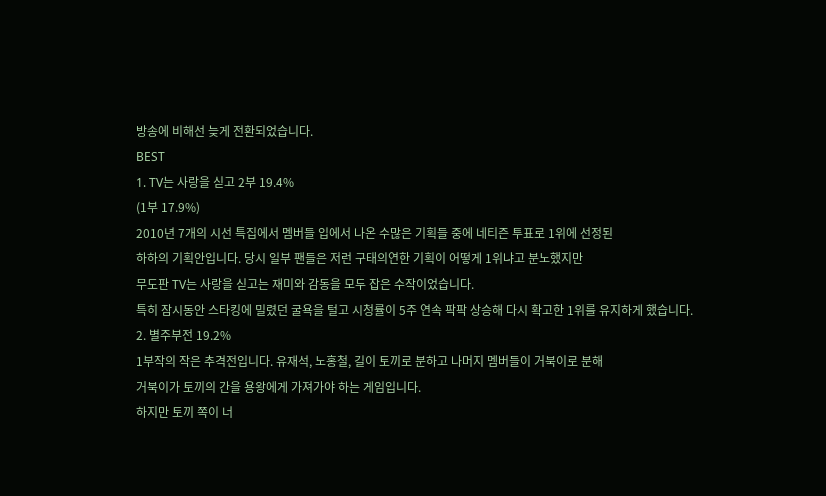방송에 비해선 늦게 전환되었습니다.
BEST
1. TV는 사랑을 싣고 2부 19.4%
(1부 17.9%)
2010년 7개의 시선 특집에서 멤버들 입에서 나온 수많은 기획들 중에 네티즌 투표로 1위에 선정된
하하의 기획안입니다. 당시 일부 팬들은 저런 구태의연한 기획이 어떻게 1위냐고 분노했지만
무도판 TV는 사랑을 싣고는 재미와 감동을 모두 잡은 수작이었습니다.
특히 잠시동안 스타킹에 밀렸던 굴욕을 털고 시청률이 5주 연속 팍팍 상승해 다시 확고한 1위를 유지하게 했습니다.
2. 별주부전 19.2%
1부작의 작은 추격전입니다. 유재석, 노홍철, 길이 토끼로 분하고 나머지 멤버들이 거북이로 분해
거북이가 토끼의 간을 용왕에게 가져가야 하는 게임입니다.
하지만 토끼 쪽이 너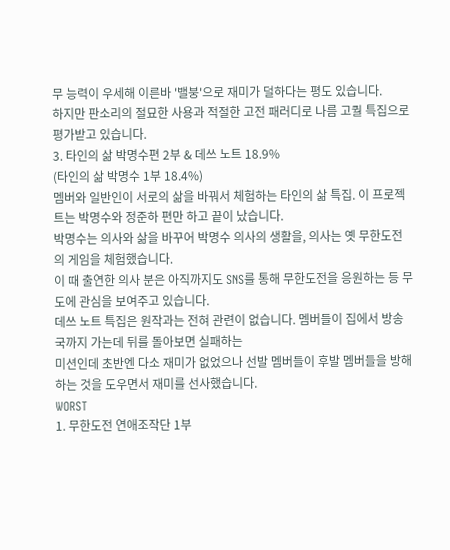무 능력이 우세해 이른바 '밸붕'으로 재미가 덜하다는 평도 있습니다.
하지만 판소리의 절묘한 사용과 적절한 고전 패러디로 나름 고퀄 특집으로 평가받고 있습니다.
3. 타인의 삶 박명수편 2부 & 데쓰 노트 18.9%
(타인의 삶 박명수 1부 18.4%)
멤버와 일반인이 서로의 삶을 바꿔서 체험하는 타인의 삶 특집. 이 프로젝트는 박명수와 정준하 편만 하고 끝이 났습니다.
박명수는 의사와 삶을 바꾸어 박명수 의사의 생활을, 의사는 옛 무한도전의 게임을 체험했습니다.
이 때 출연한 의사 분은 아직까지도 SNS를 통해 무한도전을 응원하는 등 무도에 관심을 보여주고 있습니다.
데쓰 노트 특집은 원작과는 전혀 관련이 없습니다. 멤버들이 집에서 방송국까지 가는데 뒤를 돌아보면 실패하는
미션인데 초반엔 다소 재미가 없었으나 선발 멤버들이 후발 멤버들을 방해하는 것을 도우면서 재미를 선사했습니다.
WORST
1. 무한도전 연애조작단 1부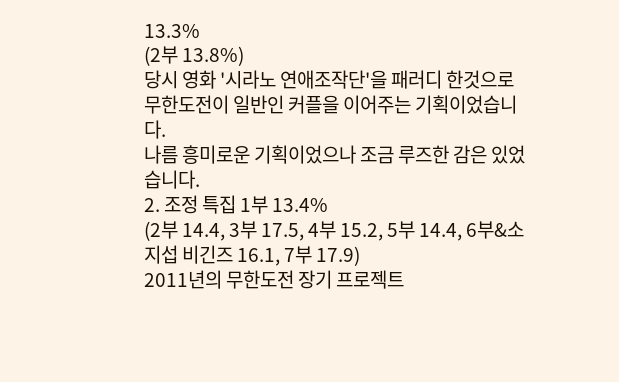13.3%
(2부 13.8%)
당시 영화 '시라노 연애조작단'을 패러디 한것으로
무한도전이 일반인 커플을 이어주는 기획이었습니다.
나름 흥미로운 기획이었으나 조금 루즈한 감은 있었습니다.
2. 조정 특집 1부 13.4%
(2부 14.4, 3부 17.5, 4부 15.2, 5부 14.4, 6부&소지섭 비긴즈 16.1, 7부 17.9)
2011년의 무한도전 장기 프로젝트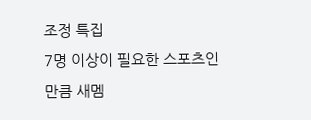조정 특집
7명 이상이 필요한 스포츠인 만큼 새멤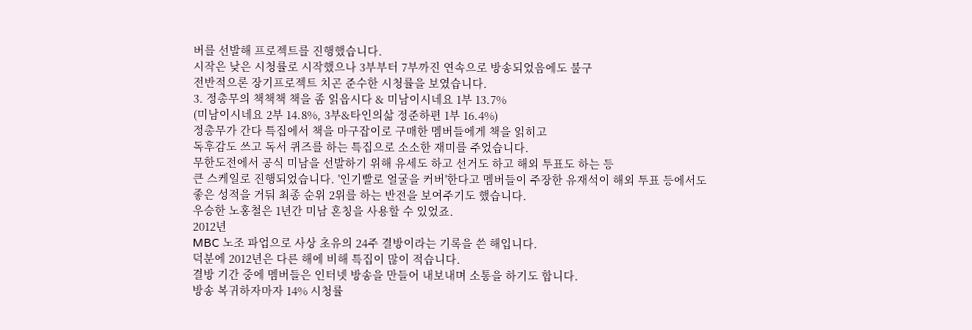버를 선발해 프로젝트를 진행했습니다.
시작은 낮은 시청률로 시작했으나 3부부터 7부까진 연속으로 방송되었음에도 불구
전반적으론 장기프로젝트 치곤 준수한 시청률을 보였습니다.
3. 정총무의 책책책 책을 좀 읽읍시다 & 미남이시네요 1부 13.7%
(미남이시네요 2부 14.8%, 3부&타인의삶 정준하편 1부 16.4%)
정총무가 간다 특집에서 책을 마구잡이로 구매한 멤버들에게 책을 읽히고
독후감도 쓰고 독서 퀴즈를 하는 특집으로 소소한 재미를 주었습니다.
무한도전에서 공식 미남을 선발하기 위해 유세도 하고 선거도 하고 해외 투표도 하는 등
큰 스케일로 진행되었습니다. '인기빨로 얼굴을 커버'한다고 멤버들이 주장한 유재석이 해외 투표 등에서도
좋은 성적을 거둬 최종 순위 2위를 하는 반전을 보여주기도 했습니다.
우승한 노홍철은 1년간 미남 혼칭을 사용할 수 있었죠.
2012년
MBC 노조 파업으로 사상 초유의 24주 결방이라는 기록을 쓴 해입니다.
덕분에 2012년은 다른 해에 비해 특집이 많이 적습니다.
결방 기간 중에 멤버들은 인터넷 방송을 만들어 내보내며 소통을 하기도 합니다.
방송 복귀하자마자 14% 시청률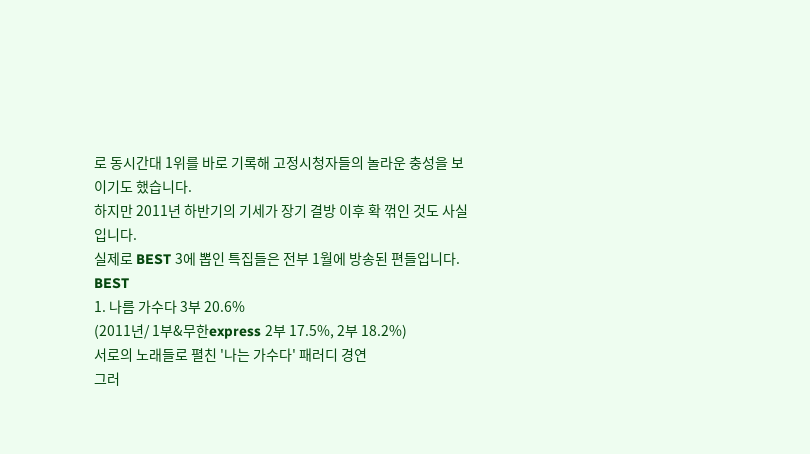로 동시간대 1위를 바로 기록해 고정시청자들의 놀라운 충성을 보이기도 했습니다.
하지만 2011년 하반기의 기세가 장기 결방 이후 확 꺾인 것도 사실입니다.
실제로 BEST 3에 뽑인 특집들은 전부 1월에 방송된 편들입니다.
BEST
1. 나름 가수다 3부 20.6%
(2011년/ 1부&무한express 2부 17.5%, 2부 18.2%)
서로의 노래들로 펼친 '나는 가수다' 패러디 경연
그러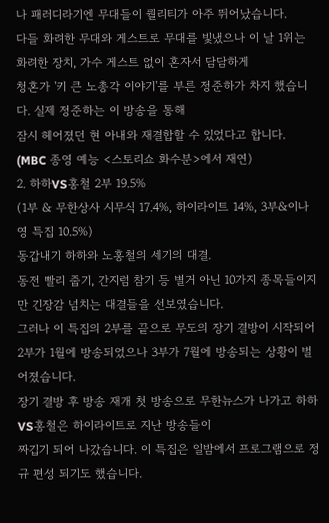나 패러디라기엔 무대들이 퀄리티가 아주 뛰어났습니다.
다들 화려한 무대와 게스트로 무대를 빛냈으나 이 날 1위는 화려한 장치, 가수 게스트 없이 혼자서 담담하게
청혼가 '키 큰 노총각 이야기'를 부른 정준하가 차지 했습니다. 실제 정준하는 이 방송을 통해
잠시 헤어졌던 현 아내와 재결합할 수 있었다고 합니다. (MBC 종영 예능 <스토리쇼 화수분>에서 재연)
2. 하하VS홍철 2부 19.5%
(1부 & 무한상사 시무식 17.4%, 하이라이트 14%, 3부&이나영 특집 10.5%)
동갑내기 하하와 노홍철의 세기의 대결.
동전 빨리 줍기, 간지럼 참기 등 별거 아닌 10가지 종목들이지만 긴장감 넘치는 대결들을 선보였습니다.
그러나 이 특집의 2부를 끝으로 무도의 장기 결방이 시작되어
2부가 1월에 방송되었으나 3부가 7월에 방송되는 상황이 벌어졌습니다.
장기 결방 후 방송 재개 첫 방송으로 무한뉴스가 나가고 하하VS홍철은 하이라이트로 지난 방송들이
짜깁기 되어 나갔습니다. 이 특집은 일밤에서 프로그램으로 정규 편성 되기도 했습니다.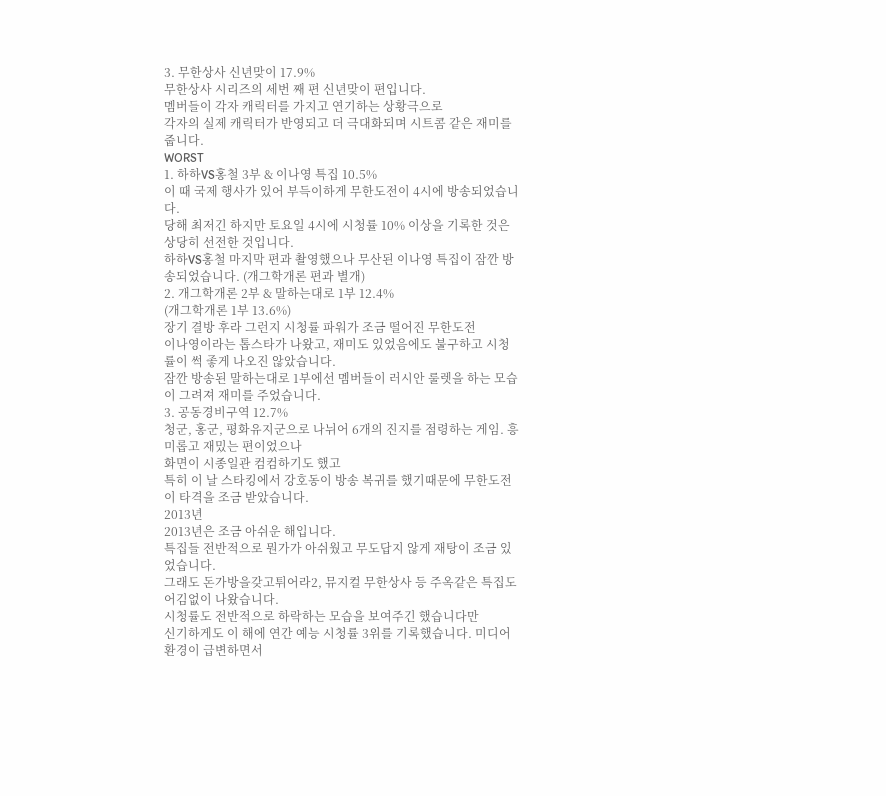3. 무한상사 신년맞이 17.9%
무한상사 시리즈의 세번 째 편 신년맞이 편입니다.
멤버들이 각자 캐릭터를 가지고 연기하는 상황극으로
각자의 실제 캐릭터가 반영되고 더 극대화되며 시트콤 같은 재미를 줍니다.
WORST
1. 하하VS홍철 3부 & 이나영 특집 10.5%
이 때 국제 행사가 있어 부득이하게 무한도전이 4시에 방송되었습니다.
당해 최저긴 하지만 토요일 4시에 시청률 10% 이상을 기록한 것은 상당히 선전한 것입니다.
하하VS홍철 마지막 편과 촬영했으나 무산된 이나영 특집이 잠깐 방송되었습니다. (개그학개론 편과 별개)
2. 개그학개론 2부 & 말하는대로 1부 12.4%
(개그학개론 1부 13.6%)
장기 결방 후라 그런지 시청률 파워가 조금 떨어진 무한도전
이나영이라는 톱스타가 나왔고, 재미도 있었음에도 불구하고 시청률이 썩 좋게 나오진 않았습니다.
잠깐 방송된 말하는대로 1부에선 멤버들이 러시안 룰렛을 하는 모습이 그려져 재미를 주었습니다.
3. 공동경비구역 12.7%
청군, 홍군, 평화유지군으로 나뉘어 6개의 진지를 점령하는 게임. 흥미롭고 재밌는 편이었으나
화면이 시종일관 컴컴하기도 했고
특히 이 날 스타킹에서 강호동이 방송 복귀를 했기때문에 무한도전이 타격을 조금 받았습니다.
2013년
2013년은 조금 아쉬운 해입니다.
특집들 전반적으로 뭔가가 아쉬웠고 무도답지 않게 재탕이 조금 있었습니다.
그래도 돈가방을갖고튀어라2, 뮤지컬 무한상사 등 주옥같은 특집도 어김없이 나왔습니다.
시청률도 전반적으로 하락하는 모습을 보여주긴 했습니다만
신기하게도 이 해에 연간 예능 시청률 3위를 기록했습니다. 미디어 환경이 급변하면서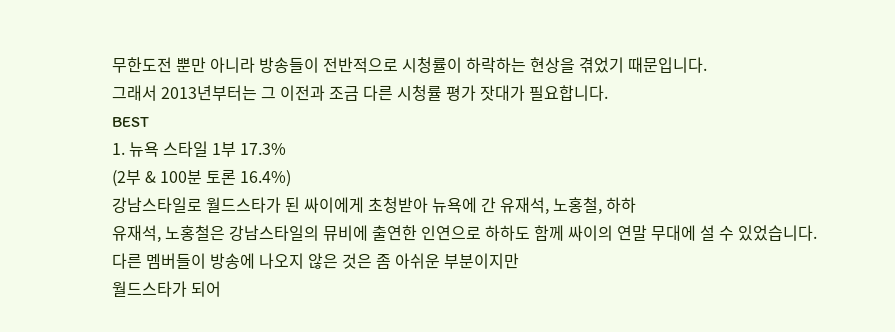무한도전 뿐만 아니라 방송들이 전반적으로 시청률이 하락하는 현상을 겪었기 때문입니다.
그래서 2013년부터는 그 이전과 조금 다른 시청률 평가 잣대가 필요합니다.
BEST
1. 뉴욕 스타일 1부 17.3%
(2부 & 100분 토론 16.4%)
강남스타일로 월드스타가 된 싸이에게 초청받아 뉴욕에 간 유재석, 노홍철, 하하
유재석, 노홍철은 강남스타일의 뮤비에 출연한 인연으로 하하도 함께 싸이의 연말 무대에 설 수 있었습니다.
다른 멤버들이 방송에 나오지 않은 것은 좀 아쉬운 부분이지만
월드스타가 되어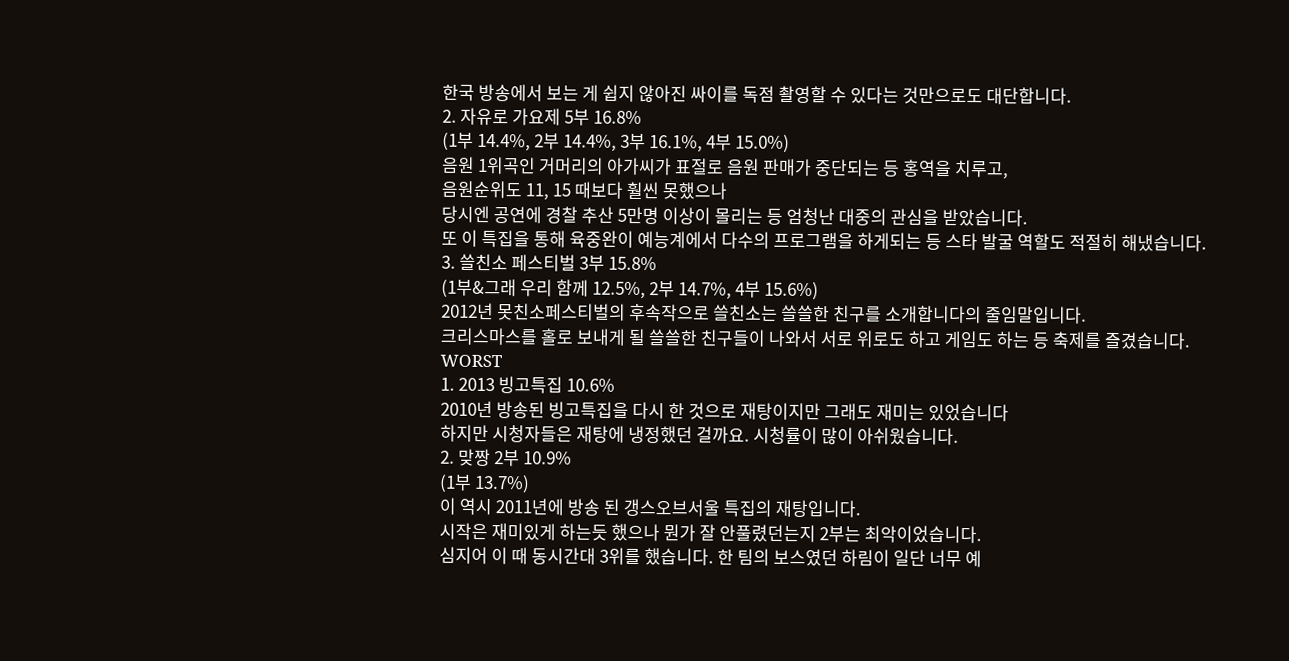한국 방송에서 보는 게 쉽지 않아진 싸이를 독점 촬영할 수 있다는 것만으로도 대단합니다.
2. 자유로 가요제 5부 16.8%
(1부 14.4%, 2부 14.4%, 3부 16.1%, 4부 15.0%)
음원 1위곡인 거머리의 아가씨가 표절로 음원 판매가 중단되는 등 홍역을 치루고,
음원순위도 11, 15 때보다 훨씬 못했으나
당시엔 공연에 경찰 추산 5만명 이상이 몰리는 등 엄청난 대중의 관심을 받았습니다.
또 이 특집을 통해 육중완이 예능계에서 다수의 프로그램을 하게되는 등 스타 발굴 역할도 적절히 해냈습니다.
3. 쓸친소 페스티벌 3부 15.8%
(1부&그래 우리 함께 12.5%, 2부 14.7%, 4부 15.6%)
2012년 못친소페스티벌의 후속작으로 쓸친소는 쓸쓸한 친구를 소개합니다의 줄임말입니다.
크리스마스를 홀로 보내게 될 쓸쓸한 친구들이 나와서 서로 위로도 하고 게임도 하는 등 축제를 즐겼습니다.
WORST
1. 2013 빙고특집 10.6%
2010년 방송된 빙고특집을 다시 한 것으로 재탕이지만 그래도 재미는 있었습니다
하지만 시청자들은 재탕에 냉정했던 걸까요. 시청률이 많이 아쉬웠습니다.
2. 맞짱 2부 10.9%
(1부 13.7%)
이 역시 2011년에 방송 된 갱스오브서울 특집의 재탕입니다.
시작은 재미있게 하는듯 했으나 뭔가 잘 안풀렸던는지 2부는 최악이었습니다.
심지어 이 때 동시간대 3위를 했습니다. 한 팀의 보스였던 하림이 일단 너무 예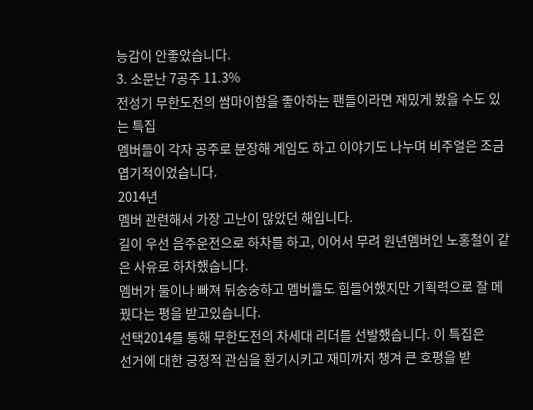능감이 안좋았습니다.
3. 소문난 7공주 11.3%
전성기 무한도전의 쌈마이함을 좋아하는 팬들이라면 재밌게 봤을 수도 있는 특집
멤버들이 각자 공주로 분장해 게임도 하고 이야기도 나누며 비주얼은 조금 엽기적이었습니다.
2014년
멤버 관련해서 가장 고난이 많았던 해입니다.
길이 우선 음주운전으로 하차를 하고, 이어서 무려 원년멤버인 노홍철이 같은 사유로 하차했습니다.
멤버가 둘이나 빠져 뒤숭숭하고 멤버들도 힘들어했지만 기획력으로 잘 메꿨다는 평을 받고있습니다.
선택2014를 통해 무한도전의 차세대 리더를 선발했습니다. 이 특집은
선거에 대한 긍정적 관심을 환기시키고 재미까지 챙겨 큰 호평을 받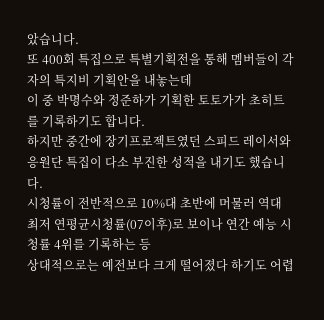았습니다.
또 400회 특집으로 특별기획전을 통해 멤버들이 각자의 특지비 기획안을 내놓는데
이 중 박명수와 정준하가 기획한 토토가가 초히트를 기록하기도 합니다.
하지만 중간에 장기프로젝트였던 스피드 레이서와 응원단 특집이 다소 부진한 성적을 내기도 했습니다.
시청률이 전반적으로 10%대 초반에 머물러 역대 최저 연평균시청률(07이후)로 보이나 연간 예능 시청률 4위를 기록하는 등
상대적으로는 예전보다 크게 떨어졌다 하기도 어렵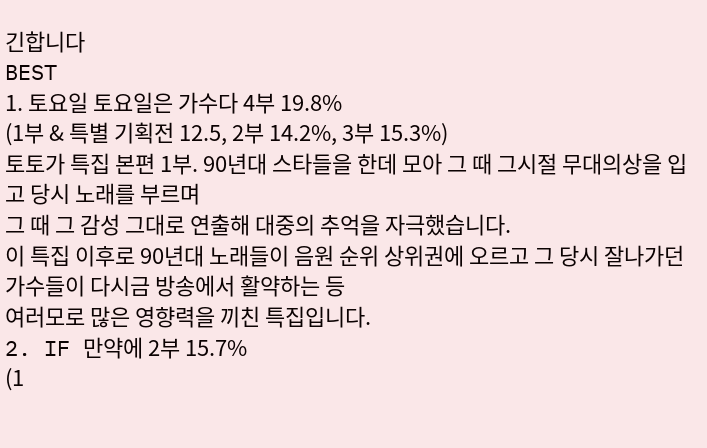긴합니다
BEST
1. 토요일 토요일은 가수다 4부 19.8%
(1부 & 특별 기획전 12.5, 2부 14.2%, 3부 15.3%)
토토가 특집 본편 1부. 90년대 스타들을 한데 모아 그 때 그시절 무대의상을 입고 당시 노래를 부르며
그 때 그 감성 그대로 연출해 대중의 추억을 자극했습니다.
이 특집 이후로 90년대 노래들이 음원 순위 상위권에 오르고 그 당시 잘나가던 가수들이 다시금 방송에서 활약하는 등
여러모로 많은 영향력을 끼친 특집입니다.
2. IF 만약에 2부 15.7%
(1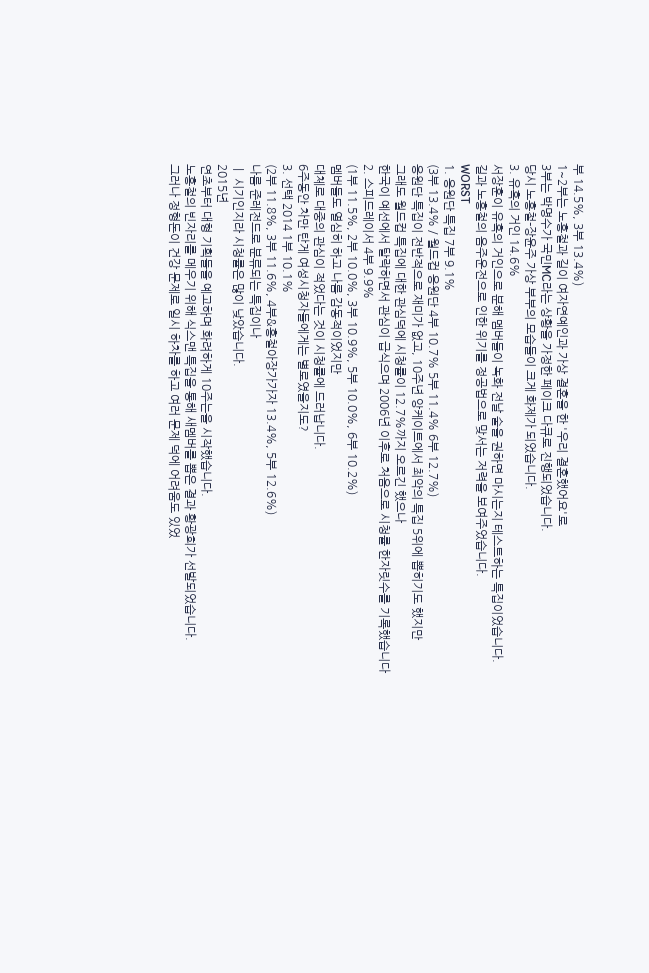부 14.5%, 3부 13.4%)
1~2부는 노홍철과 길이 여자연예인과 가상 결혼을 한 '우리 결혼했어요'로
3부는 박명수가 국민MC라는 상황을 가정한 페이크 다큐로 진행되었습니다.
당시 노홍철-장윤주 가상 부부의 모습들이 크게 화제가 되었습니다.
3. 유혹의 거인 14.6%
서장훈이 유혹의 거인으로 분해 멤버들이 녹화 전날 술을 권하면 마시는지 테스트하는 특집이었습니다.
길과 노홍철의 음주운전으로 인한 위기를 정공법으로 맞서는 저력을 보여주었습니다.
WORST
1. 응원단 특집 7부 9.1%
(3부 13.4% / 월드컵 응원단 4부 10.7% 5부 11.4% 6부 12.7%)
응원단 특집이 전반적으로 재미가 없고, 10주년 앙케이트에서 최악의 특집 5위에 뽑히기도 했지만
그래도 월드컵 특집에 대한 관심덕에 시청률이 12.7%까지 오르긴 했으나
한국이 예선에서 탈락하면서 관심이 급식으며 2006년 이후로 처음으로 시청률 한자릿수를 기록했습니다
2. 스피드레이서 4부 9.9%
(1부 11.5%, 2부 10.0%, 3부 10.9%, 5부 10.0%, 6부 10.2%)
멤버들도 열심히 하고 나름 감동적이었지만
대체로 대중의 관심이 적었다는 것이 시청률에 드러납니다.
6주동안 차만 탄게 여성시청자들에게는 별로였을지도?
3. 선택 2014 1부 10.1%
(2부 11.8%, 3부 11.6%, 4부&홍철아장가가자 13.4%, 5부 12.6%)
나름 준레전드로 분류되는 특집이나
ㅣ 시기인지라 시청률은 많이 낮았습니다.
2015년
연초부터 대형 기획들을 예고하며 화려하게 10주는을 시작했습니다.
노홍철의 빈자리를 메우기 위해 식스맨 특집을 통해 새멤버를 뽑은 결과 황광희가 선발되었습니다.
그러나 정형돈이 건강 문제로 일시 하차를 하고 여러 문제 덕에 어려움도 있었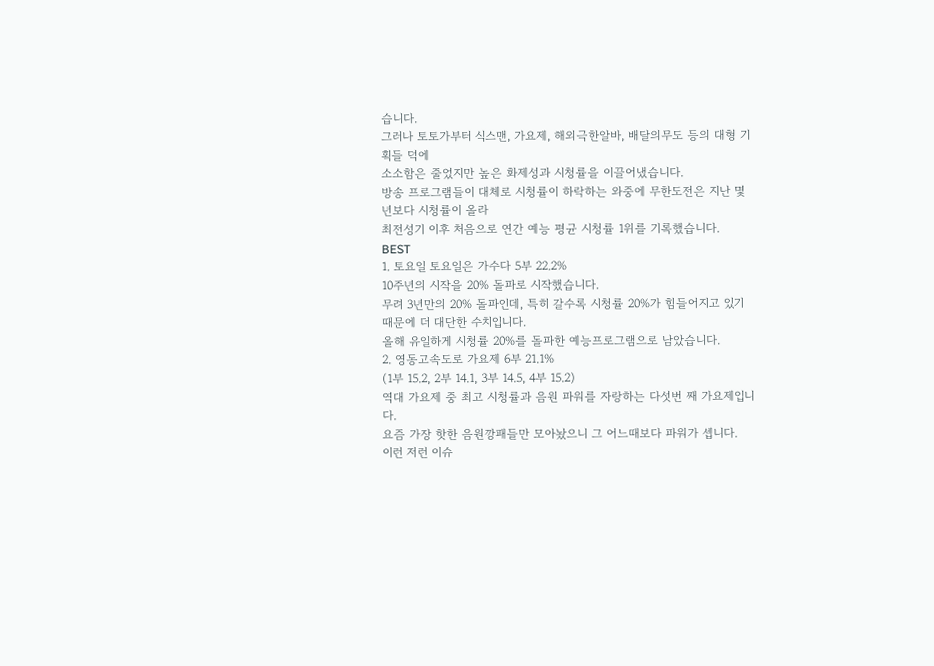습니다.
그러나 토토가부터 식스맨, 가요제, 해외극한알바, 배달의무도 등의 대형 기획들 덕에
소소함은 줄었지만 높은 화제성과 시청률을 이끌어냈습니다.
방송 프로그램들이 대체로 시청률이 하락하는 와중에 무한도전은 지난 몇년보다 시청률이 올라
최전성기 이후 처음으로 연간 예능 평균 시청률 1위를 기록했습니다.
BEST
1. 토요일 토요일은 가수다 5부 22.2%
10주년의 시작을 20% 돌파로 시작했습니다.
무려 3년만의 20% 돌파인데, 특히 갈수록 시청률 20%가 힘들어지고 있기 때문에 더 대단한 수치입니다.
올해 유일하게 시청률 20%를 돌파한 예능프로그램으로 남았습니다.
2. 영동고속도로 가요제 6부 21.1%
(1부 15.2, 2부 14.1, 3부 14.5, 4부 15.2)
역대 가요제 중 최고 시청률과 음원 파워를 자랑하는 다섯번 째 가요제입니다.
요즘 가장 핫한 음원깡패들만 모아놨으니 그 어느때보다 파워가 셉니다.
이런 저런 이슈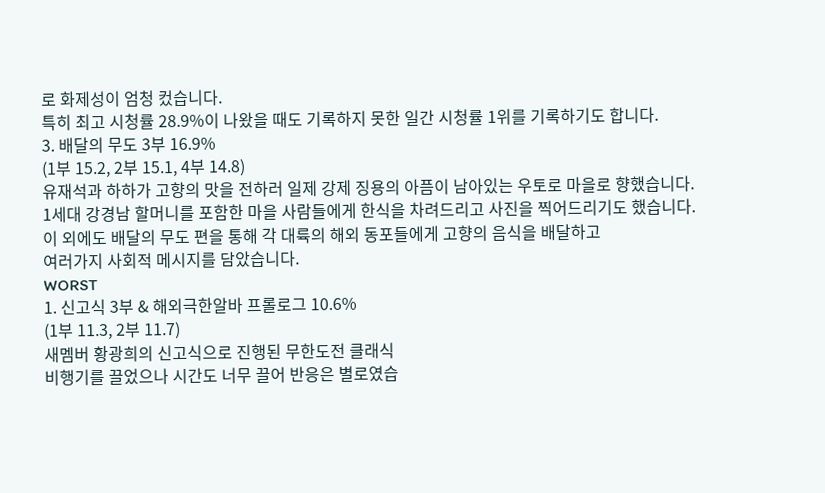로 화제성이 엄청 컸습니다.
특히 최고 시청률 28.9%이 나왔을 때도 기록하지 못한 일간 시청률 1위를 기록하기도 합니다.
3. 배달의 무도 3부 16.9%
(1부 15.2, 2부 15.1, 4부 14.8)
유재석과 하하가 고향의 맛을 전하러 일제 강제 징용의 아픔이 남아있는 우토로 마을로 향했습니다.
1세대 강경남 할머니를 포함한 마을 사람들에게 한식을 차려드리고 사진을 찍어드리기도 했습니다.
이 외에도 배달의 무도 편을 통해 각 대륙의 해외 동포들에게 고향의 음식을 배달하고
여러가지 사회적 메시지를 담았습니다.
WORST
1. 신고식 3부 & 해외극한알바 프롤로그 10.6%
(1부 11.3, 2부 11.7)
새멤버 황광희의 신고식으로 진행된 무한도전 클래식
비행기를 끌었으나 시간도 너무 끌어 반응은 별로였습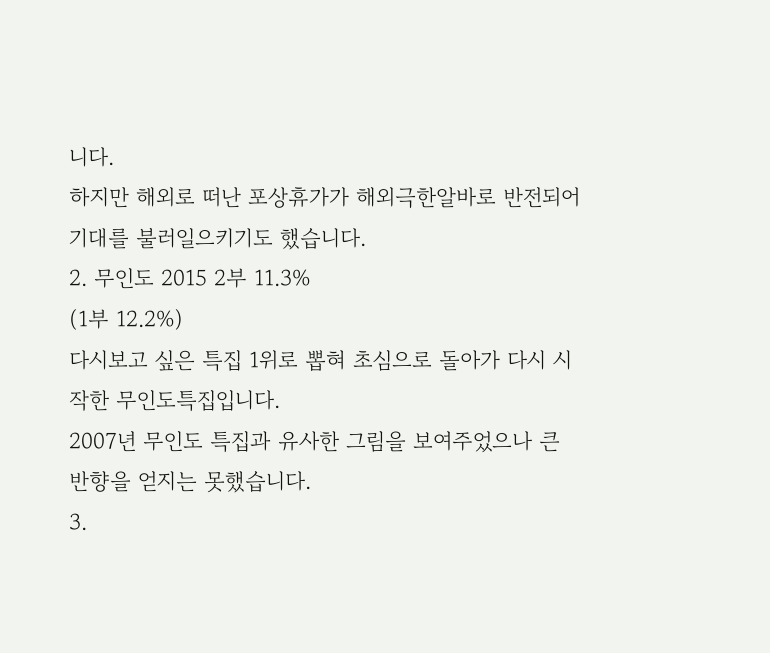니다.
하지만 해외로 떠난 포상휴가가 해외극한알바로 반전되어 기대를 불러일으키기도 했습니다.
2. 무인도 2015 2부 11.3%
(1부 12.2%)
다시보고 싶은 특집 1위로 뽑혀 초심으로 돌아가 다시 시작한 무인도특집입니다.
2007년 무인도 특집과 유사한 그림을 보여주었으나 큰 반향을 얻지는 못했습니다.
3.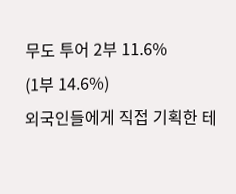무도 투어 2부 11.6%
(1부 14.6%)
외국인들에게 직접 기획한 테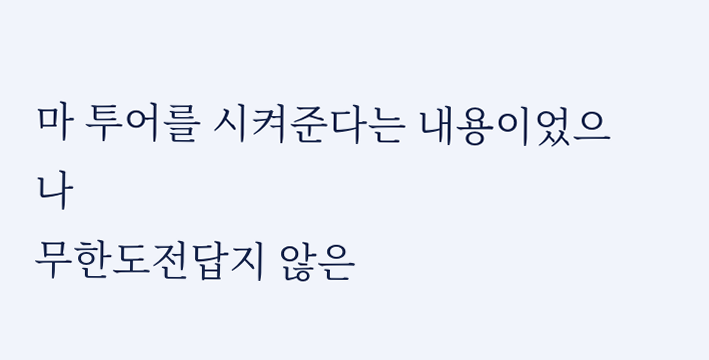마 투어를 시켜준다는 내용이었으나
무한도전답지 않은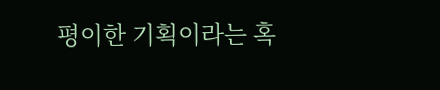평이한 기획이라는 혹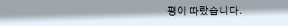평이 따랐습니다.